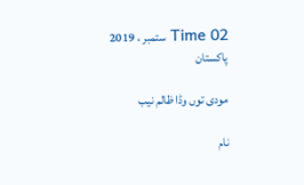Time 02 ستمبر ، 2019
پاکستان

مودی توں وڈا ظالم نیب

نام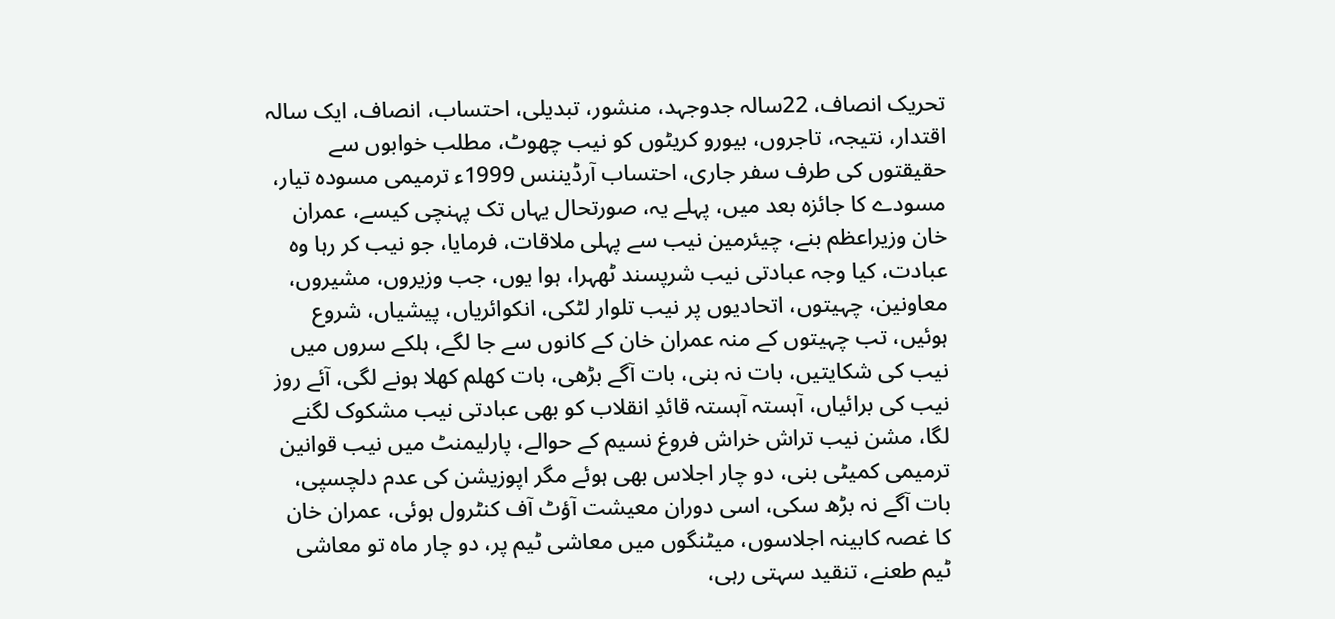تحریک انصاف، 22سالہ جدوجہد، منشور، تبدیلی، احتساب، انصاف، ایک سالہ اقتدار، نتیجہ، تاجروں، بیورو کریٹوں کو نیب چھوٹ، مطلب خوابوں سے حقیقتوں کی طرف سفر جاری، احتساب آرڈیننس 1999ء ترمیمی مسودہ تیار، مسودے کا جائزہ بعد میں، پہلے یہ، صورتحال یہاں تک پہنچی کیسے، عمران خان وزیراعظم بنے، چیئرمین نیب سے پہلی ملاقات، فرمایا، جو نیب کر رہا وہ عبادت، کیا وجہ عبادتی نیب شرپسند ٹھہرا، ہوا یوں، جب وزیروں، مشیروں، معاونین، چہیتوں، اتحادیوں پر نیب تلوار لٹکی، انکوائریاں، پیشیاں، شروع ہوئیں، تب چہیتوں کے منہ عمران خان کے کانوں سے جا لگے، ہلکے سروں میں نیب کی شکایتیں، بات نہ بنی، بات آگے بڑھی، بات کھلم کھلا ہونے لگی، آئے روز نیب کی برائیاں، آہستہ آہستہ قائدِ انقلاب کو بھی عبادتی نیب مشکوک لگنے لگا، مشن نیب تراش خراش فروغ نسیم کے حوالے، پارلیمنٹ میں نیب قوانین ترمیمی کمیٹی بنی، دو چار اجلاس بھی ہوئے مگر اپوزیشن کی عدم دلچسپی، بات آگے نہ بڑھ سکی، اسی دوران معیشت آؤٹ آف کنٹرول ہوئی، عمران خان کا غصہ کابینہ اجلاسوں، میٹنگوں میں معاشی ٹیم پر، دو چار ماہ تو معاشی ٹیم طعنے، تنقید سہتی رہی،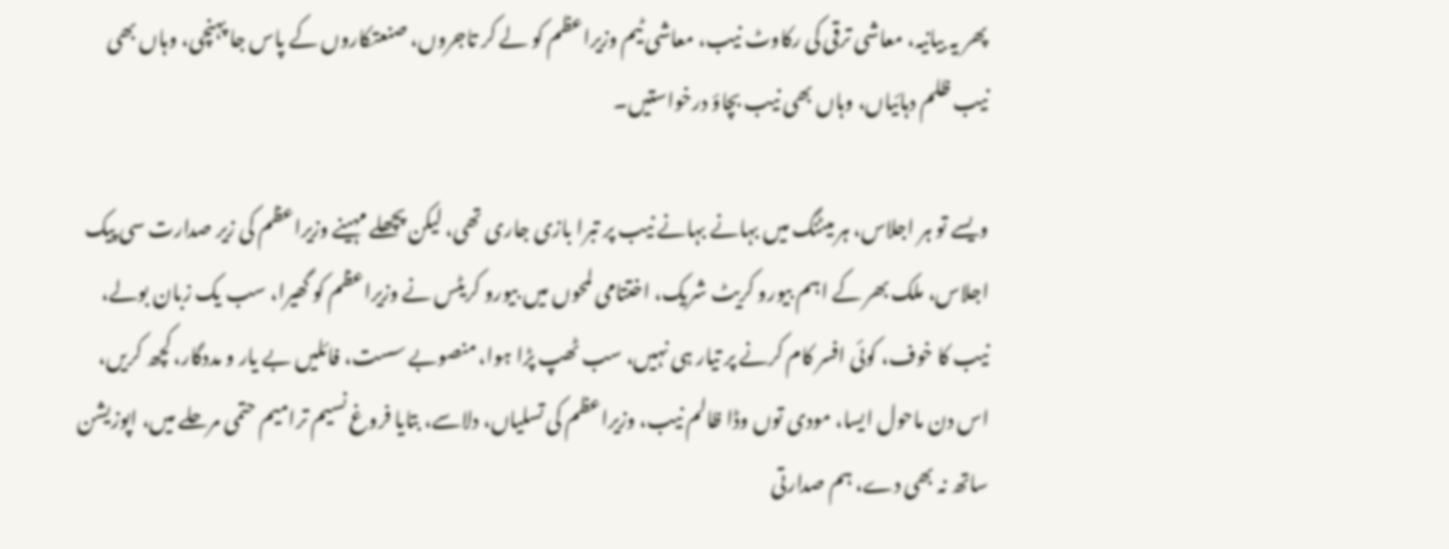پھر یہ بیانیہ، معاشی ترقی کی رکاوٹ نیب، معاشی ٹیم وزیراعظم کو لے کر تاجروں، صنعتکاروں کے پاس جا پہنچی، وہاں بھی نیب ظلم دہائیاں، وہاں بھی نیب بچاؤ درخواستیں۔

ویسے تو ہر اجلاس، ہر میٹنگ میں بہانے بہانے نیب پر تبرا بازی جاری تھی، لیکن پچھلے مہینے وزیراعظم کی زیر صدارت سی پیک اجلاس، ملک بھر کے اہم بیورو کریٹ شریک، اختتامی لمحوں میں بیورو کریٹس نے وزیراعظم کو گھیرا، سب یک زبان بولے، نیب کا خوف، کوئی افسر کام کرنے پر تیار ہی نہیں، سب ٹھپ پڑا ہوا، منصوبے سست، فائلیں بے یار و مددگار، کچھ کریں، اس دن ماحول ایسا، مودی توں وڈا ظالم نیب، وزیراعظم کی تسلیاں، دلاسے، بتایا فروغ نسیم ترامیم حتمی مرحلے میں، اپوزیشن ساتھ نہ بھی دے، ہم صدارتی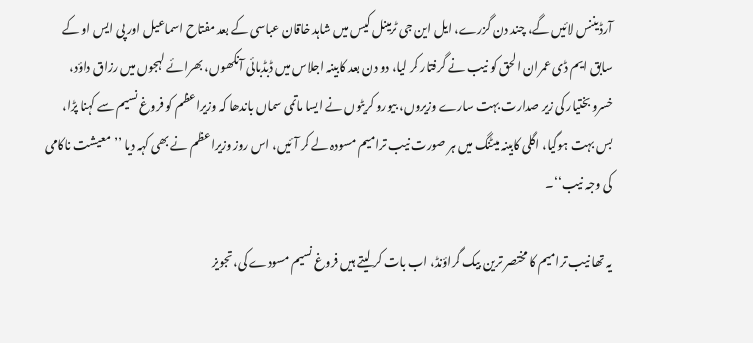آرڈیننس لائیں گے، چند دن گزرے، ایل این جی ٹرمینل کیس میں شاہد خاقان عباسی کے بعد مفتاح اسماعیل اور پی ایس او کے سابق ایم ڈی عمران الحق کو نیب نے گرفتار کر لیا، دو دن بعد کابینہ اجلاس میں ڈبڈبائی آنکھوں، بھرائے لہجوں میں رزاق داؤد، خسرو بختیار کی زیر صدارت بہت سارے وزیروں، بیورو کریٹوں نے ایسا ماتمی سماں باندھا کہ وزیراعظم کو فروغ نسیم سے کہنا پڑا، بس بہت ہوگیا، اگلی کابینہ میٹنگ میں ہر صورت نیب ترامیم مسودہ لے کر آئیں، اس روز وزیراعظم نے بھی کہہ دیا ’’معیشت ناکامی کی وجہ نیب‘‘۔

یہ تھا نیب ترامیم کا مختصر ترین بیک گراؤنڈ، اب بات کر لیتے ہیں فروغ نسیم مسودے کی، تجویز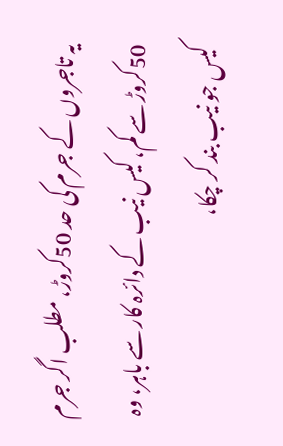یہ تاجروں کے جرم کی حد 50کروڑ، مطلب اگر جرم 50کروڑ سے کم، کیس نیب کے دائرہ کار سے باہر، وہ کیس جو نیب بند کر چکا،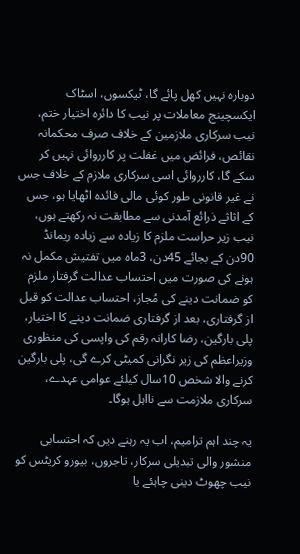دوبارہ نہیں کھل پائے گا، ٹیکسوں، اسٹاک ایکسچینج معاملات پر نیب کا دائرہ اختیار ختم، نیب سرکاری ملازمین کے خلاف صرف محکمانہ نقائص، فرائض میں غفلت پر کارروائی نہیں کر سکے گا، کارروائی اسی سرکاری ملازم کے خلاف جس نے غیر قانونی طور کوئی مالی فائدہ اٹھایا ہو، جس کے اثاثے ذرائع آمدنی سے مطابقت نہ رکھتے ہوں، نیب زیر حراست ملزم کا زیادہ سے زیادہ ریمانڈ 90دن کے بجائے 45دن، 3ماہ میں تفتیش مکمل نہ ہونے کی صورت میں احتساب عدالت گرفتار ملزم کو ضمانت دینے کی مُجاز، احتساب عدالت کو قبل از گرفتاری، بعد از گرفتاری ضمانت دینے کا اختیار، پلی بارگین، رضا کارانہ رقم کی واپسی کی منظوری وزیراعظم کی زیر نگرانی کمیٹی کرے گی، پلی بارگین کرنے والا شخص 10سال کیلئے عوامی عہدے، سرکاری ملازمت سے نااہل ہوگا۔

یہ چند اہم ترامیم، اب یہ رہنے دیں کہ احتسابی منشور والی تبدیلی سرکار، تاجروں، بیورو کریٹس کو نیب چھوٹ دینی چاہئے یا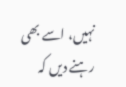نہیں، اسے بھی رہنے دیں کہ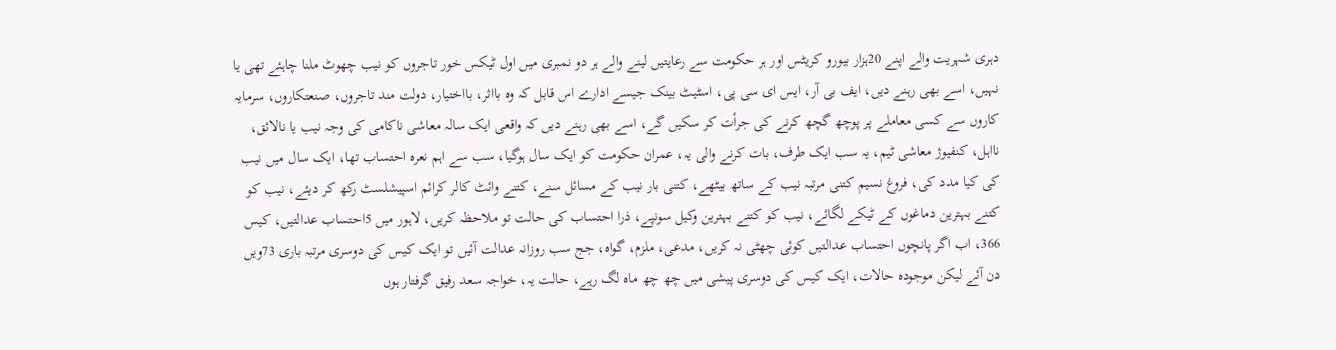دہری شہریت والے اپنے 20ہزار بیورو کریٹس اور ہر حکومت سے رعایتیں لینے والے ہر دو نمبری میں اول ٹیکس خور تاجروں کو نیب چھوٹ ملنا چاہئے تھی یا نہیں، اسے بھی رہنے دیں، ایف بی آر، ایس ای سی پی، اسٹیٹ بینک جیسے ادارے اس قابل کہ وہ بااثر، بااختیار، دولت مند تاجروں، صنعتکاروں، سرمایہ کاروں سے کسی معاملے پر پوچھ گچھ کرنے کی جرأت کر سکیں گے، اسے بھی رہنے دیں کہ واقعی ایک سالہ معاشی ناکامی کی وجہ نیب یا نالائق، نااہل، کنفیوژ معاشی ٹیم، یہ سب ایک طرف، بات کرنے والی یہ، عمران حکومت کو ایک سال ہوگیا، سب سے اہم نعرہ احتساب تھا، ایک سال میں نیب کی کیا مدد کی، فروغ نسیم کتنی مرتبہ نیب کے ساتھ بیٹھے، کتنی بار نیب کے مسائل سنے، کتنے وائٹ کالر کرائم اسپیشلسٹ رکھ کر دیئے، نیب کو کتنے بہترین دماغوں کے ٹیکے لگائے، نیب کو کتنے بہترین وکیل سونپے، ذرا احتساب کی حالت تو ملاحظہ کریں، لاہور میں 5احتساب عدالتیں، کیس 366، اب اگر پانچوں احتساب عدالتیں کوئی چھٹی نہ کریں، مدعی، ملزم، گواہ، جج سب روزانہ عدالت آئیں تو ایک کیس کی دوسری مرتبہ باری 73ویں دن آئے لیکن موجودہ حالات، ایک کیس کی دوسری پیشی میں چھ چھ ماہ لگ رہے، حالت یہ، خواجہ سعد رفیق گرفتار ہوں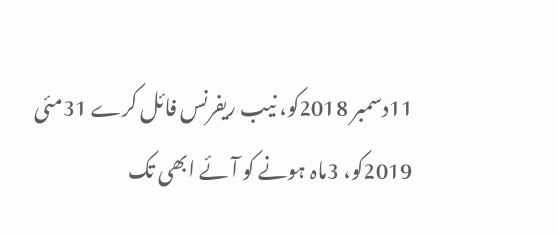11دسمبر 2018کو، نیب ریفرنس فائل کرے 31مئی 2019کو، 3ماہ ہونے کو آئے ابھی تک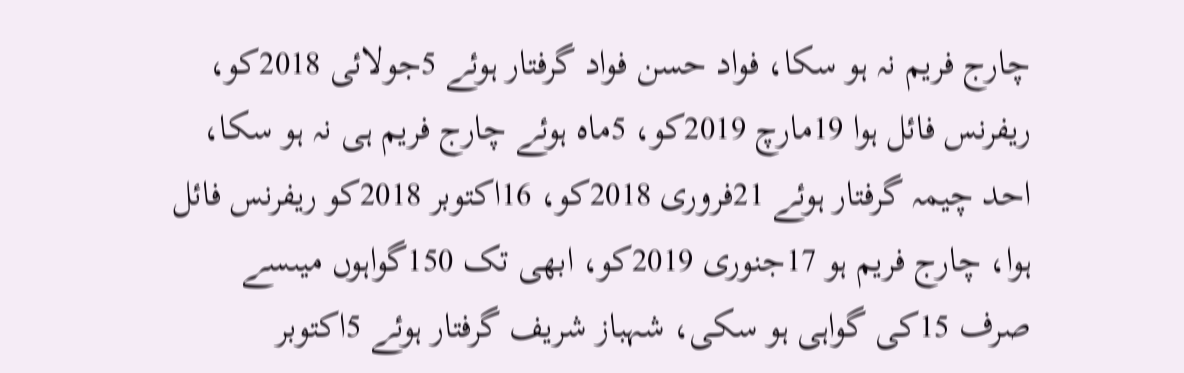چارج فریم نہ ہو سکا، فواد حسن فواد گرفتار ہوئے 5جولائی 2018کو، ریفرنس فائل ہوا 19مارچ 2019کو، 5ماہ ہوئے چارج فریم ہی نہ ہو سکا، احد چیمہ گرفتار ہوئے 21فروری 2018کو، 16اکتوبر 2018کو ریفرنس فائل ہوا، چارج فریم ہو 17جنوری 2019کو، ابھی تک 150گواہوں میںسے صرف 15کی گواہی ہو سکی، شہباز شریف گرفتار ہوئے 5اکتوبر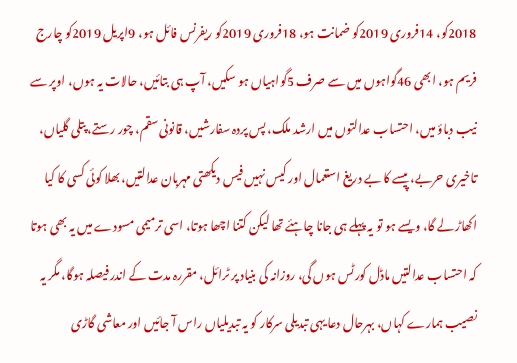2018کو، 14فروری 2019کو ضمانت ہو، 18فروری 2019کو ریفرنس فائل ہو، 9اپریل 2019کو چارج فریم ہو، ابھی 46گواہوں میں سے صرف 5گواہیاں ہو سکیں، آپ ہی بتائیں، حالات یہ ہوں، اوپر سے نیب دباؤ میں، احتساب عدالتوں میں ارشد ملک، پس پردہ سفارشیں، قانونی سقم، چور رستے، پتلی گلیاں، تاخیری حربے، پیسے کا بے دریغ استعمال اور کیس نہیں فیس دیکھتی مہربان عدالتیں، بھلا کوئی کسی کا کیا اکھاڑ لے گا، ویسے ہو تو یہ پہلے ہی جانا چاہئے تھا لیکن کتنا اچھا ہوتا، اسی ترمیمی مسودے میں یہ بھی ہوتا کہ احتساب عدالتیں ماڈل کورٹس ہوں گی، روزانہ کی بنیاد پر ٹرائل، مقررہ مدت کے اندر فیصلہ ہوگا، مگر یہ نصیب ہمارے کہاں، بہرحال دعا یہی تبدیلی سرکار کو یہ تبدیلیاں راس آ جائیں اور معاشی گاڑی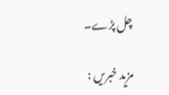چل پڑے۔

مزید خبریں :